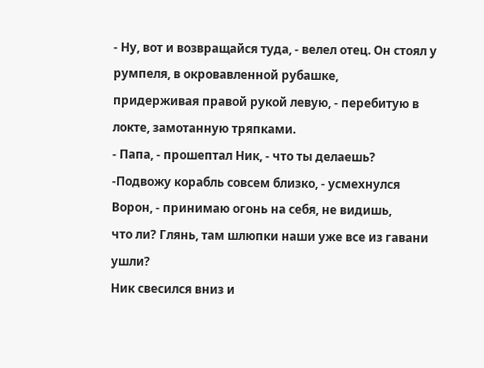- Ну, вот и возвращайся туда, - велел отец. Он стоял у румпеля, в окровавленной рубашке,
придерживая правой рукой левую, - перебитую в локте, замотанную тряпками.
- Папа, - прошептал Ник, - что ты делаешь?
-Подвожу корабль совсем близко, - усмехнулся Ворон, - принимаю огонь на себя, не видишь,
что ли? Глянь, там шлюпки наши уже все из гавани ушли?
Ник свесился вниз и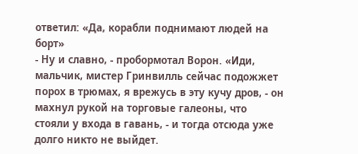ответил: «Да, корабли поднимают людей на борт»
- Ну и славно, - пробормотал Ворон. «Иди, мальчик, мистер Гринвилль сейчас подожжет
порох в трюмах, я врежусь в эту кучу дров, - он махнул рукой на торговые галеоны, что
стояли у входа в гавань, - и тогда отсюда уже долго никто не выйдет.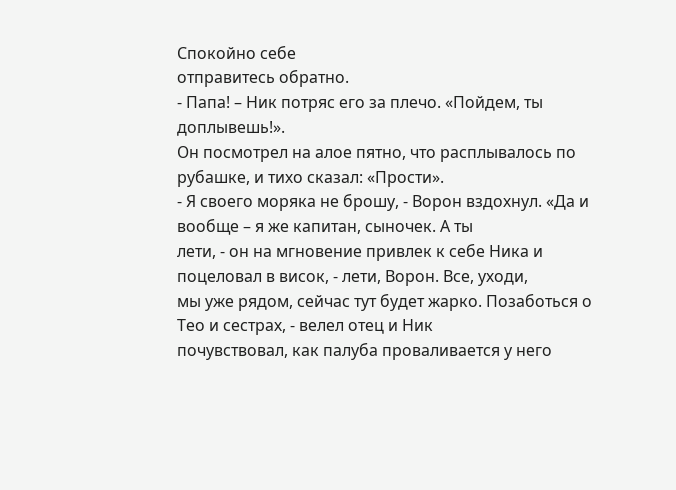Спокойно себе
отправитесь обратно.
- Папа! – Ник потряс его за плечо. «Пойдем, ты доплывешь!».
Он посмотрел на алое пятно, что расплывалось по рубашке, и тихо сказал: «Прости».
- Я своего моряка не брошу, - Ворон вздохнул. «Да и вообще – я же капитан, сыночек. А ты
лети, - он на мгновение привлек к себе Ника и поцеловал в висок, - лети, Ворон. Все, уходи,
мы уже рядом, сейчас тут будет жарко. Позаботься о Тео и сестрах, - велел отец и Ник
почувствовал, как палуба проваливается у него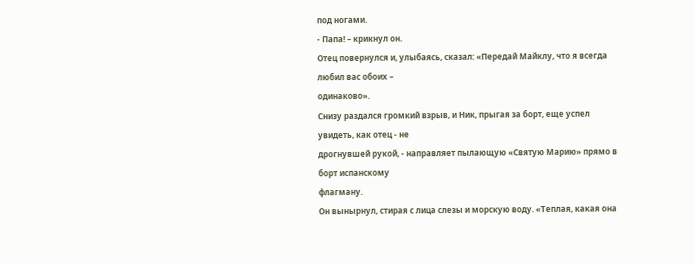под ногами.
- Папа! – крикнул он.
Отец повернулся и, улыбаясь, сказал: «Передай Майклу, что я всегда любил вас обоих –
одинаково».
Снизу раздался громкий взрыв, и Ник, прыгая за борт, еще успел увидеть, как отец - не
дрогнувшей рукой, - направляет пылающую «Святую Марию» прямо в борт испанскому
флагману.
Он вынырнул, стирая с лица слезы и морскую воду. «Теплая, какая она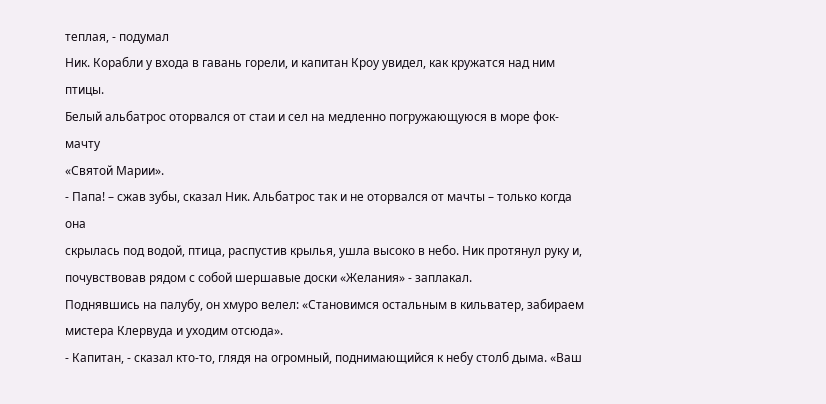теплая, - подумал
Ник. Корабли у входа в гавань горели, и капитан Кроу увидел, как кружатся над ним птицы.
Белый альбатрос оторвался от стаи и сел на медленно погружающуюся в море фок-мачту
«Святой Марии».
- Папа! – сжав зубы, сказал Ник. Альбатрос так и не оторвался от мачты – только когда она
скрылась под водой, птица, распустив крылья, ушла высоко в небо. Ник протянул руку и,
почувствовав рядом с собой шершавые доски «Желания» - заплакал.
Поднявшись на палубу, он хмуро велел: «Становимся остальным в кильватер, забираем
мистера Клервуда и уходим отсюда».
- Капитан, - сказал кто-то, глядя на огромный, поднимающийся к небу столб дыма. «Ваш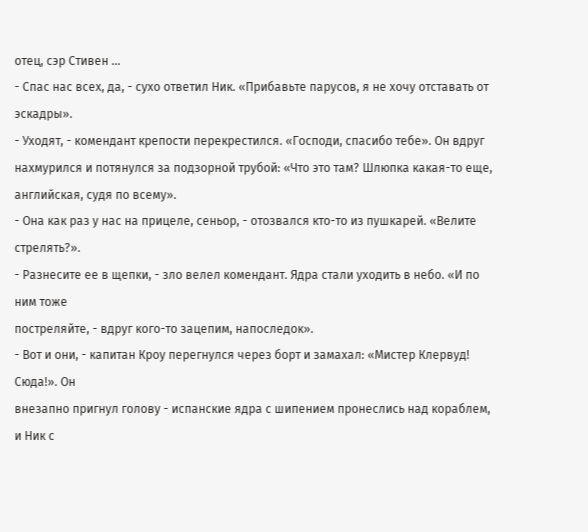отец, сэр Стивен …
- Спас нас всех, да, - сухо ответил Ник. «Прибавьте парусов, я не хочу отставать от
эскадры».
- Уходят, - комендант крепости перекрестился. «Господи, спасибо тебе». Он вдруг
нахмурился и потянулся за подзорной трубой: «Что это там? Шлюпка какая-то еще,
английская, судя по всему».
- Она как раз у нас на прицеле, сеньор, - отозвался кто-то из пушкарей. «Велите стрелять?».
- Разнесите ее в щепки, - зло велел комендант. Ядра стали уходить в небо. «И по ним тоже
постреляйте, - вдруг кого-то зацепим, напоследок».
- Вот и они, - капитан Кроу перегнулся через борт и замахал: «Мистер Клервуд! Сюда!». Он
внезапно пригнул голову - испанские ядра с шипением пронеслись над кораблем, и Ник с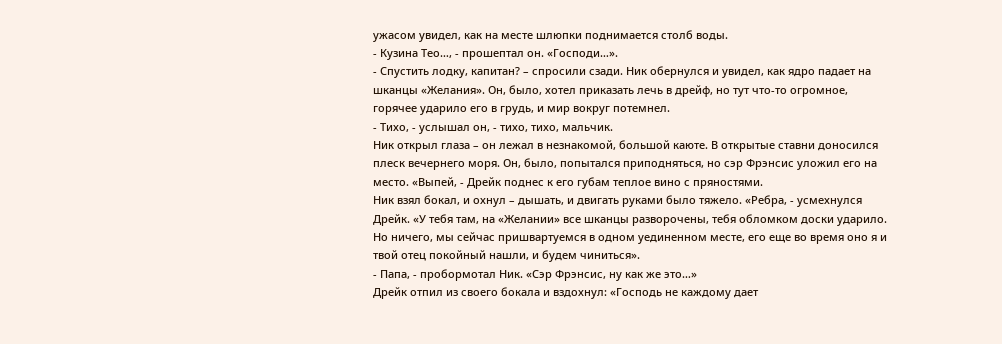ужасом увидел, как на месте шлюпки поднимается столб воды.
- Кузина Тео…, - прошептал он. «Господи…».
- Спустить лодку, капитан? – спросили сзади. Ник обернулся и увидел, как ядро падает на
шканцы «Желания». Он, было, хотел приказать лечь в дрейф, но тут что-то огромное,
горячее ударило его в грудь, и мир вокруг потемнел.
- Тихо, - услышал он, - тихо, тихо, мальчик.
Ник открыл глаза – он лежал в незнакомой, большой каюте. В открытые ставни доносился
плеск вечернего моря. Он, было, попытался приподняться, но сэр Фрэнсис уложил его на
место. «Выпей, - Дрейк поднес к его губам теплое вино с пряностями.
Ник взял бокал, и охнул – дышать, и двигать руками было тяжело. «Ребра, - усмехнулся
Дрейк. «У тебя там, на «Желании» все шканцы разворочены, тебя обломком доски ударило.
Но ничего, мы сейчас пришвартуемся в одном уединенном месте, его еще во время оно я и
твой отец покойный нашли, и будем чиниться».
- Папа, - пробормотал Ник. «Сэр Фрэнсис, ну как же это…»
Дрейк отпил из своего бокала и вздохнул: «Господь не каждому дает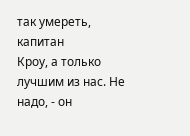так умереть, капитан
Кроу, а только лучшим из нас. Не надо, - он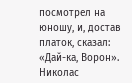посмотрел на юношу, и, достав платок, сказал:
«Дай-ка, Ворон».
Николас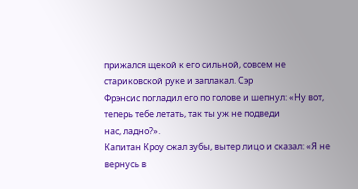прижался щекой к его сильной, совсем не стариковской руке и заплакал. Сэр
Фрэнсис погладил его по голове и шепнул: «Ну вот, теперь тебе летать, так ты уж не подведи
нас, ладно?».
Капитан Кроу сжал зубы, вытер лицо и сказал: «Я не вернусь в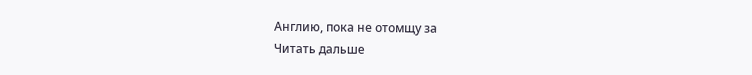Англию, пока не отомщу за
Читать дальше